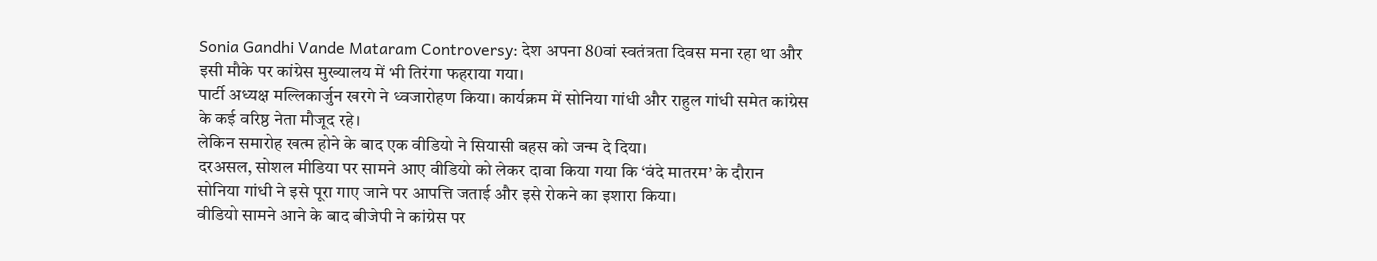Sonia Gandhi Vande Mataram Controversy: देश अपना 80वां स्वतंत्रता दिवस मना रहा था और इसी मौके पर कांग्रेस मुख्यालय में भी तिरंगा फहराया गया।
पार्टी अध्यक्ष मल्लिकार्जुन खरगे ने ध्वजारोहण किया। कार्यक्रम में सोनिया गांधी और राहुल गांधी समेत कांग्रेस के कई वरिष्ठ नेता मौजूद रहे।
लेकिन समारोह खत्म होने के बाद एक वीडियो ने सियासी बहस को जन्म दे दिया।
दरअसल, सोशल मीडिया पर सामने आए वीडियो को लेकर दावा किया गया कि ‘वंदे मातरम’ के दौरान सोनिया गांधी ने इसे पूरा गाए जाने पर आपत्ति जताई और इसे रोकने का इशारा किया।
वीडियो सामने आने के बाद बीजेपी ने कांग्रेस पर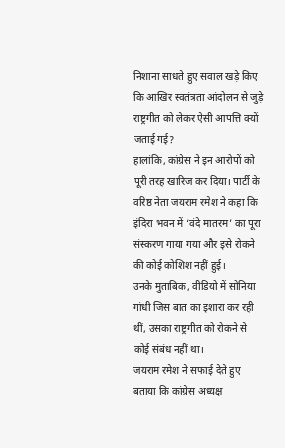निशाना साधते हुए सवाल खड़े किए कि आखिर स्वतंत्रता आंदोलन से जुड़े राष्ट्रगीत को लेकर ऐसी आपत्ति क्यों जताई गई?
हालांकि, कांग्रेस ने इन आरोपों को पूरी तरह खारिज कर दिया। पार्टी के वरिष्ठ नेता जयराम रमेश ने कहा कि इंदिरा भवन में ‘वंदे मातरम’ का पूरा संस्करण गाया गया और इसे रोकने की कोई कोशिश नहीं हुई।
उनके मुताबिक, वीडियो में सोनिया गांधी जिस बात का इशारा कर रही थीं, उसका राष्ट्रगीत को रोकने से कोई संबंध नहीं था।
जयराम रमेश ने सफाई देते हुए बताया कि कांग्रेस अध्यक्ष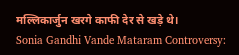मल्लिकार्जुन खरगे काफी देर से खड़े थे।
Sonia Gandhi Vande Mataram Controversy: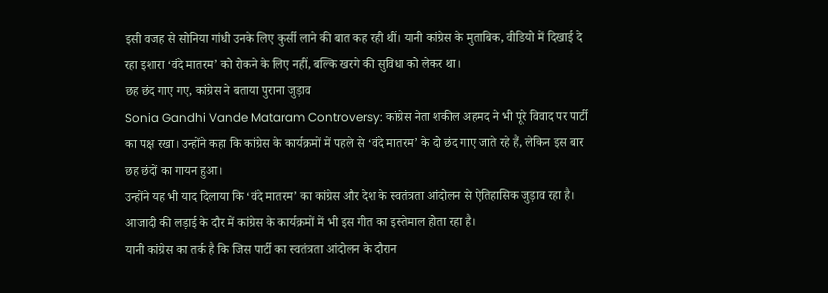इसी वजह से सोनिया गांधी उनके लिए कुर्सी लाने की बात कह रही थीं। यानी कांग्रेस के मुताबिक, वीडियो में दिखाई दे रहा इशारा ‘वंदे मातरम’ को रोकने के लिए नहीं, बल्कि खरगे की सुविधा को लेकर था।
छह छंद गाए गए, कांग्रेस ने बताया पुराना जुड़ाव
Sonia Gandhi Vande Mataram Controversy: कांग्रेस नेता शकील अहमद ने भी पूरे विवाद पर पार्टी का पक्ष रखा। उन्होंने कहा कि कांग्रेस के कार्यक्रमों में पहले से ‘वंदे मातरम’ के दो छंद गाए जाते रहे हैं, लेकिन इस बार छह छंदों का गायन हुआ।
उन्होंने यह भी याद दिलाया कि ‘वंदे मातरम’ का कांग्रेस और देश के स्वतंत्रता आंदोलन से ऐतिहासिक जुड़ाव रहा है। आजादी की लड़ाई के दौर में कांग्रेस के कार्यक्रमों में भी इस गीत का इस्तेमाल होता रहा है।
यानी कांग्रेस का तर्क है कि जिस पार्टी का स्वतंत्रता आंदोलन के दौरान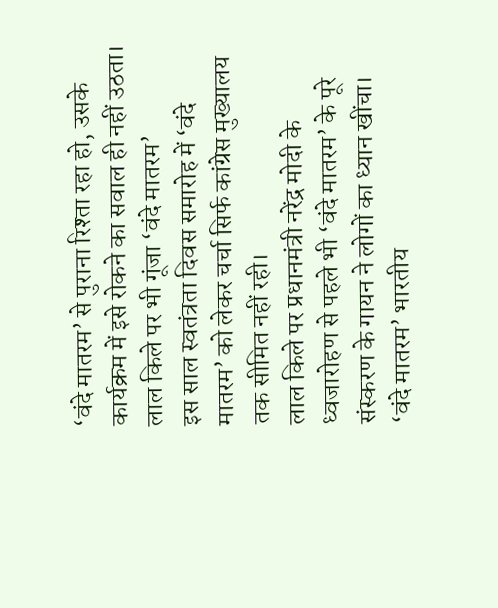‘वंदे मातरम’ से पुराना रिश्ता रहा हो, उसके कार्यक्रम में इसे रोकने का सवाल ही नहीं उठता।
लाल किले पर भी गूंजा ‘वंदे मातरम’
इस साल स्वतंत्रता दिवस समारोह में ‘वंदे मातरम’ को लेकर चर्चा सिर्फ कांग्रेस मुख्यालय तक सीमित नहीं रही।
लाल किले पर प्रधानमंत्री नरेंद्र मोदी के ध्वजारोहण से पहले भी ‘वंदे मातरम’ के पूरे संस्करण के गायन ने लोगों का ध्यान खींचा।
‘वंदे मातरम’ भारतीय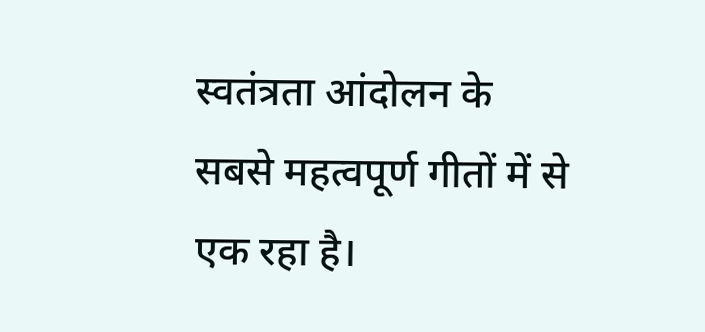स्वतंत्रता आंदोलन के सबसे महत्वपूर्ण गीतों में से एक रहा है।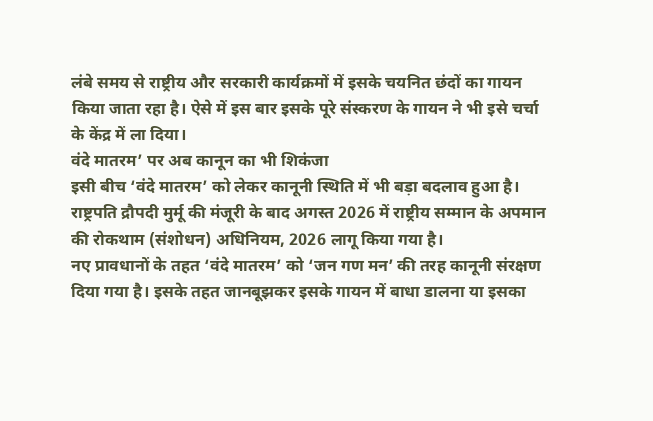लंबे समय से राष्ट्रीय और सरकारी कार्यक्रमों में इसके चयनित छंदों का गायन किया जाता रहा है। ऐसे में इस बार इसके पूरे संस्करण के गायन ने भी इसे चर्चा के केंद्र में ला दिया।
वंदे मातरम’ पर अब कानून का भी शिकंजा
इसी बीच ‘वंदे मातरम’ को लेकर कानूनी स्थिति में भी बड़ा बदलाव हुआ है।
राष्ट्रपति द्रौपदी मुर्मू की मंजूरी के बाद अगस्त 2026 में राष्ट्रीय सम्मान के अपमान की रोकथाम (संशोधन) अधिनियम, 2026 लागू किया गया है।
नए प्रावधानों के तहत ‘वंदे मातरम’ को ‘जन गण मन’ की तरह कानूनी संरक्षण दिया गया है। इसके तहत जानबूझकर इसके गायन में बाधा डालना या इसका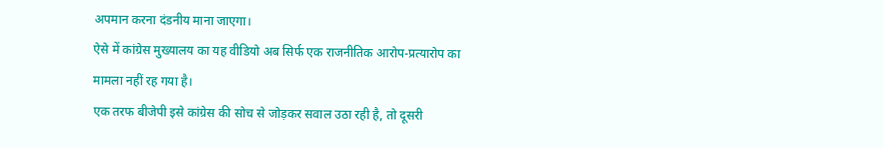अपमान करना दंडनीय माना जाएगा।
ऐसे में कांग्रेस मुख्यालय का यह वीडियो अब सिर्फ एक राजनीतिक आरोप-प्रत्यारोप का मामला नहीं रह गया है।
एक तरफ बीजेपी इसे कांग्रेस की सोच से जोड़कर सवाल उठा रही है, तो दूसरी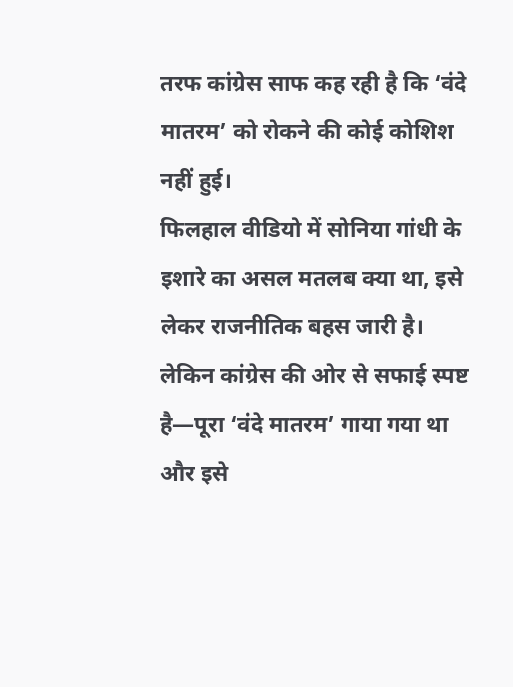तरफ कांग्रेस साफ कह रही है कि ‘वंदे मातरम’ को रोकने की कोई कोशिश नहीं हुई।
फिलहाल वीडियो में सोनिया गांधी के इशारे का असल मतलब क्या था, इसे लेकर राजनीतिक बहस जारी है।
लेकिन कांग्रेस की ओर से सफाई स्पष्ट है—पूरा ‘वंदे मातरम’ गाया गया था और इसे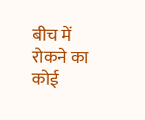बीच में रोकने का कोई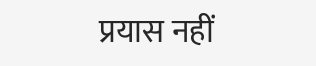प्रयास नहीं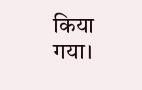किया गया।